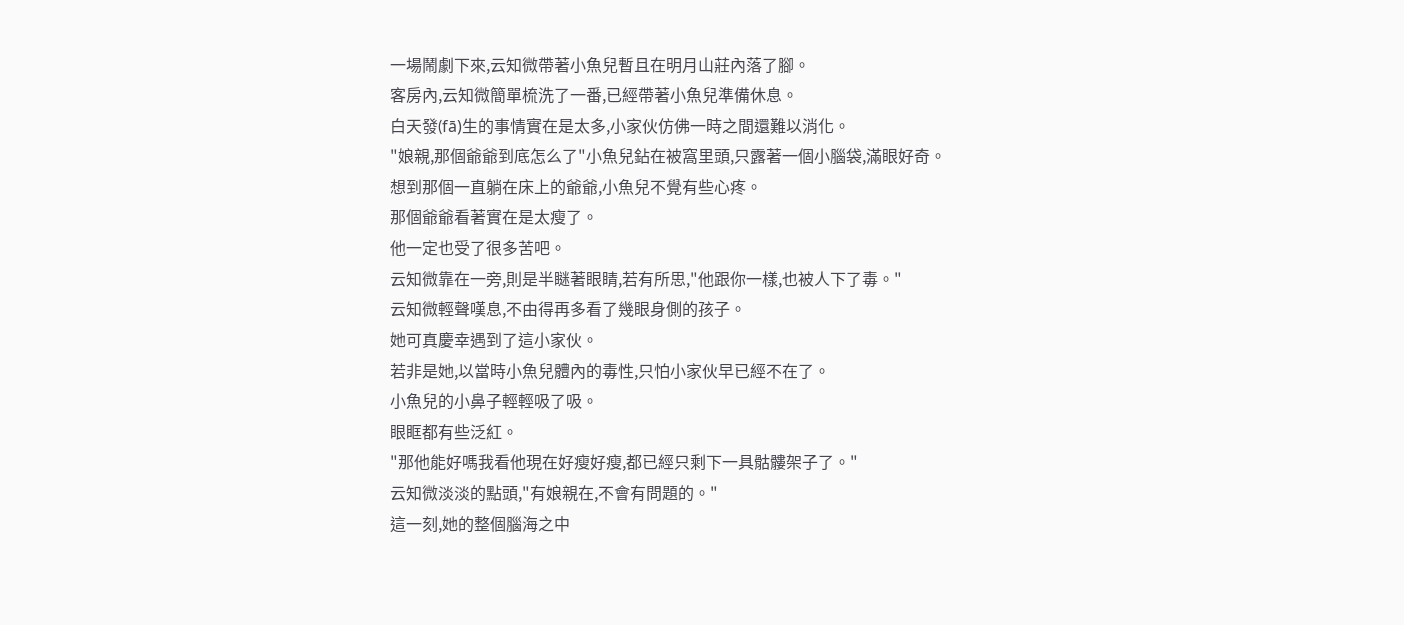一場鬧劇下來,云知微帶著小魚兒暫且在明月山莊內落了腳。
客房內,云知微簡單梳洗了一番,已經帶著小魚兒準備休息。
白天發(fā)生的事情實在是太多,小家伙仿佛一時之間還難以消化。
"娘親,那個爺爺到底怎么了"小魚兒鉆在被窩里頭,只露著一個小腦袋,滿眼好奇。
想到那個一直躺在床上的爺爺,小魚兒不覺有些心疼。
那個爺爺看著實在是太瘦了。
他一定也受了很多苦吧。
云知微靠在一旁,則是半瞇著眼睛,若有所思,"他跟你一樣,也被人下了毒。"
云知微輕聲嘆息,不由得再多看了幾眼身側的孩子。
她可真慶幸遇到了這小家伙。
若非是她,以當時小魚兒體內的毒性,只怕小家伙早已經不在了。
小魚兒的小鼻子輕輕吸了吸。
眼眶都有些泛紅。
"那他能好嗎我看他現在好瘦好瘦,都已經只剩下一具骷髏架子了。"
云知微淡淡的點頭,"有娘親在,不會有問題的。"
這一刻,她的整個腦海之中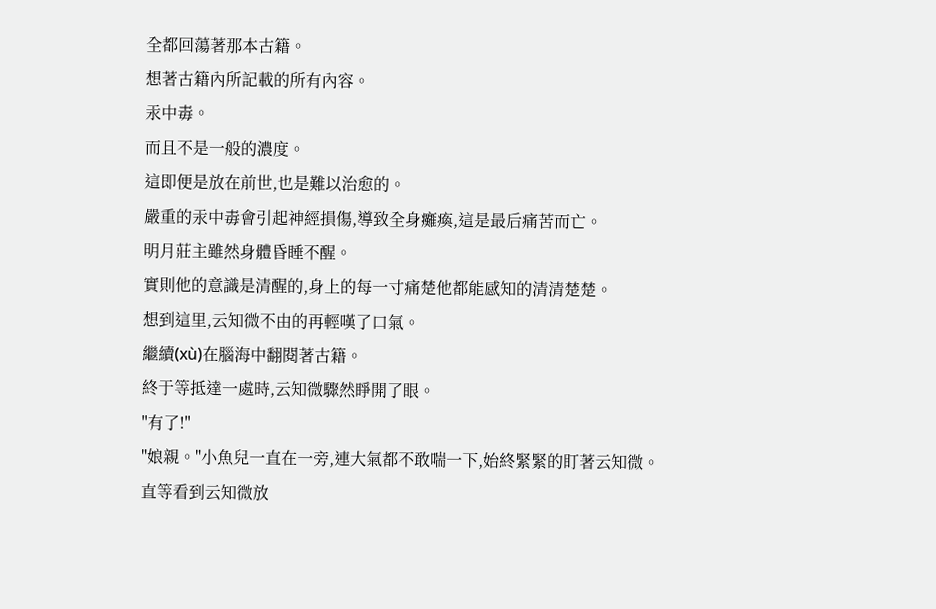全都回蕩著那本古籍。
想著古籍內所記載的所有內容。
汞中毒。
而且不是一般的濃度。
這即便是放在前世,也是難以治愈的。
嚴重的汞中毒會引起神經損傷,導致全身癱瘓,這是最后痛苦而亡。
明月莊主雖然身體昏睡不醒。
實則他的意識是清醒的,身上的每一寸痛楚他都能感知的清清楚楚。
想到這里,云知微不由的再輕嘆了口氣。
繼續(xù)在腦海中翻閱著古籍。
終于等抵達一處時,云知微驟然睜開了眼。
"有了!"
"娘親。"小魚兒一直在一旁,連大氣都不敢喘一下,始終緊緊的盯著云知微。
直等看到云知微放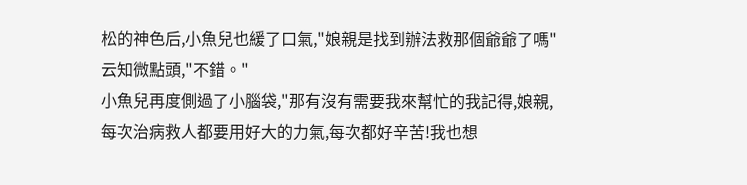松的神色后,小魚兒也緩了口氣,"娘親是找到辦法救那個爺爺了嗎"
云知微點頭,"不錯。"
小魚兒再度側過了小腦袋,"那有沒有需要我來幫忙的我記得,娘親,每次治病救人都要用好大的力氣,每次都好辛苦!我也想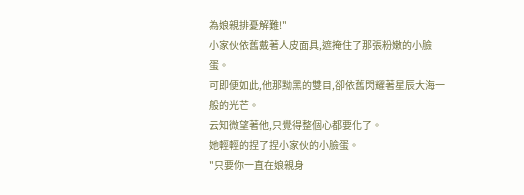為娘親排憂解難!"
小家伙依舊戴著人皮面具,遮掩住了那張粉嫩的小臉蛋。
可即便如此,他那黝黑的雙目,卻依舊閃耀著星辰大海一般的光芒。
云知微望著他,只覺得整個心都要化了。
她輕輕的捏了捏小家伙的小臉蛋。
"只要你一直在娘親身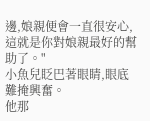邊,娘親便會一直很安心,這就是你對娘親最好的幫助了。"
小魚兒眨巴著眼睛,眼底難掩興奮。
他那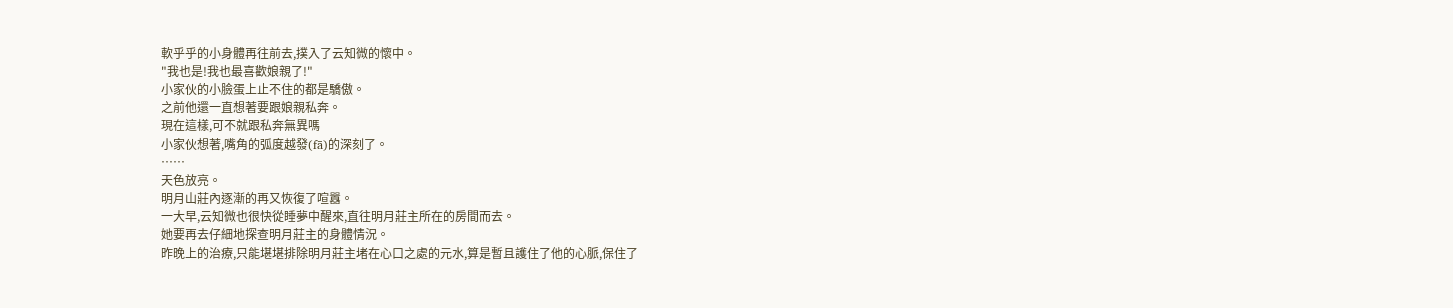軟乎乎的小身體再往前去,撲入了云知微的懷中。
"我也是!我也最喜歡娘親了!"
小家伙的小臉蛋上止不住的都是驕傲。
之前他還一直想著要跟娘親私奔。
現在這樣,可不就跟私奔無異嗎
小家伙想著,嘴角的弧度越發(fā)的深刻了。
……
天色放亮。
明月山莊內逐漸的再又恢復了喧囂。
一大早,云知微也很快從睡夢中醒來,直往明月莊主所在的房間而去。
她要再去仔細地探查明月莊主的身體情況。
昨晚上的治療,只能堪堪排除明月莊主堵在心口之處的元水,算是暫且護住了他的心脈,保住了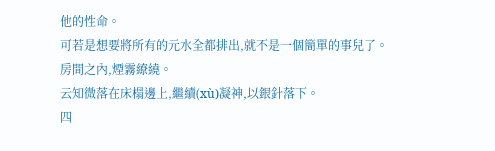他的性命。
可若是想要將所有的元水全都排出,就不是一個簡單的事兒了。
房間之內,煙霧繚繞。
云知微落在床榻邊上,繼續(xù)凝神,以銀針落下。
四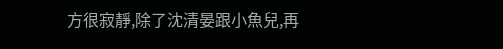方很寂靜,除了沈清晏跟小魚兒,再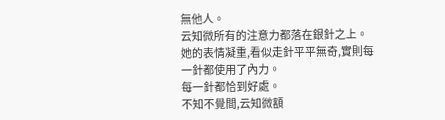無他人。
云知微所有的注意力都落在銀針之上。
她的表情凝重,看似走針平平無奇,實則每一針都使用了內力。
每一針都恰到好處。
不知不覺間,云知微額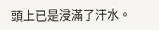頭上已是浸滿了汗水。